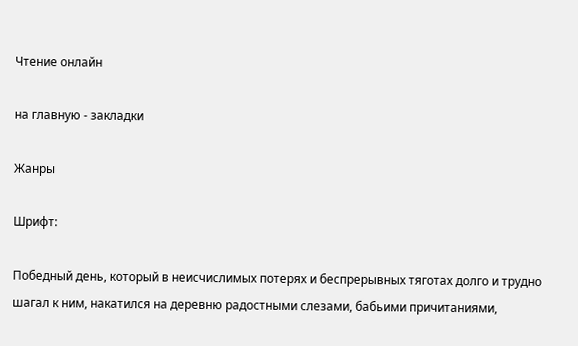Чтение онлайн

на главную - закладки

Жанры

Шрифт:

Победный день, который в неисчислимых потерях и беспрерывных тяготах долго и трудно шагал к ним, накатился на деревню радостными слезами, бабьими причитаниями,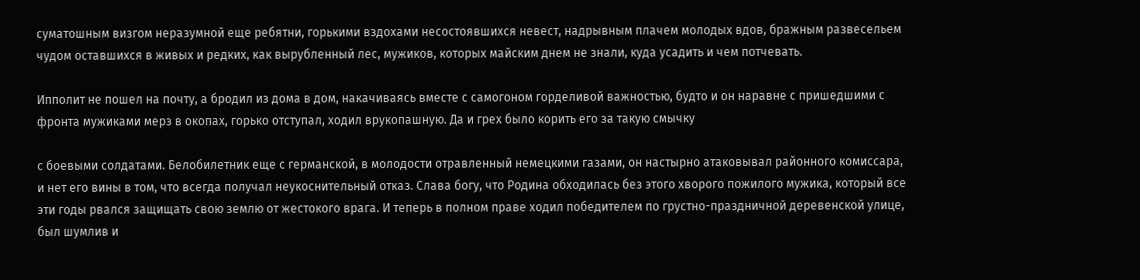суматошным визгом неразумной еще ребятни, горькими вздохами несостоявшихся невест, надрывным плачем молодых вдов, бражным развесельем чудом оставшихся в живых и редких, как вырубленный лес, мужиков, которых майским днем не знали, куда усадить и чем потчевать.

Ипполит не пошел на почту, а бродил из дома в дом, накачиваясь вместе с самогоном горделивой важностью, будто и он наравне с пришедшими с фронта мужиками мерз в окопах, горько отступал, ходил врукопашную. Да и грех было корить его за такую смычку

с боевыми солдатами. Белобилетник еще с германской, в молодости отравленный немецкими газами, он настырно атаковывал районного комиссара, и нет его вины в том, что всегда получал неукоснительный отказ. Слава богу, что Родина обходилась без этого хворого пожилого мужика, который все эти годы рвался защищать свою землю от жестокого врага. И теперь в полном праве ходил победителем по грустно-праздничной деревенской улице, был шумлив и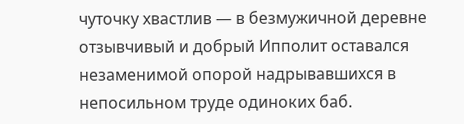чуточку хвастлив — в безмужичной деревне отзывчивый и добрый Ипполит оставался незаменимой опорой надрывавшихся в непосильном труде одиноких баб.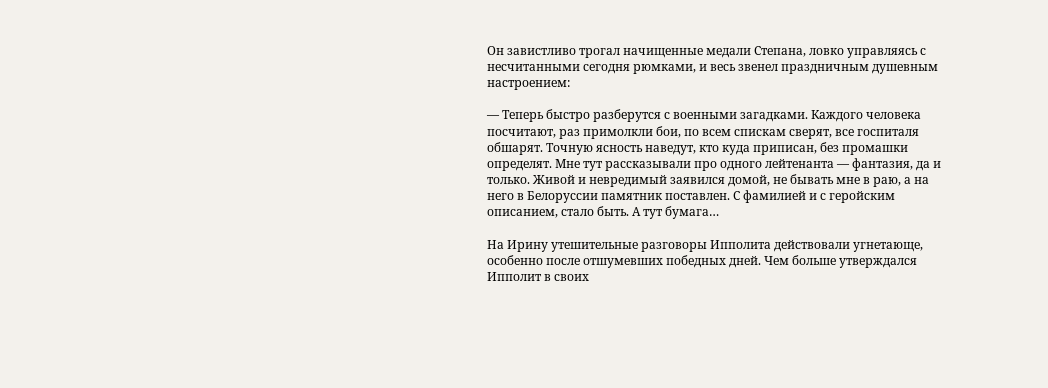Он завистливо трогал начищенные медали Степана, ловко управляясь с несчитанными сегодня рюмками, и весь звенел праздничным душевным настроением:

— Теперь быстро разберутся с военными загадками. Каждого человека посчитают, раз примолкли бои, по всем спискам сверят, все госпиталя обшарят. Точную ясность наведут, кто куда приписан, без промашки определят. Мне тут рассказывали про одного лейтенанта — фантазия, да и только. Живой и невредимый заявился домой, не бывать мне в раю, а на него в Белоруссии памятник поставлен. С фамилией и с геройским описанием, стало быть. А тут бумага…

На Ирину утешительные разговоры Ипполита действовали угнетающе, особенно после отшумевших победных дней. Чем больше утверждался Ипполит в своих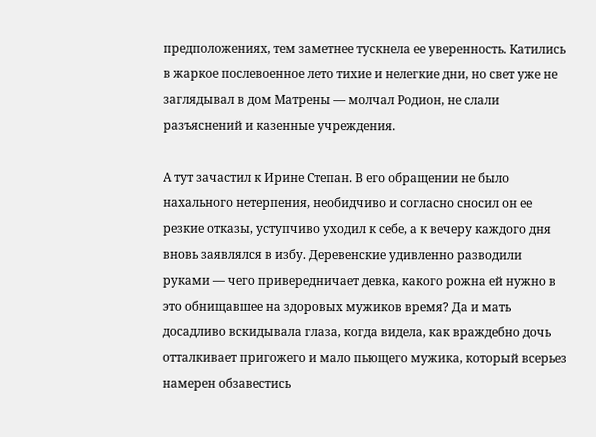предположениях, тем заметнее тускнела ее уверенность. Катились в жаркое послевоенное лето тихие и нелегкие дни, но свет уже не заглядывал в дом Матрены — молчал Родион, не слали разъяснений и казенные учреждения.

А тут зачастил к Ирине Степан. В его обращении не было нахального нетерпения, необидчиво и согласно сносил он ее резкие отказы, уступчиво уходил к себе, а к вечеру каждого дня вновь заявлялся в избу. Деревенские удивленно разводили руками — чего привередничает девка, какого рожна ей нужно в это обнищавшее на здоровых мужиков время? Да и мать досадливо вскидывала глаза, когда видела, как враждебно дочь отталкивает пригожего и мало пьющего мужика, который всерьез намерен обзавестись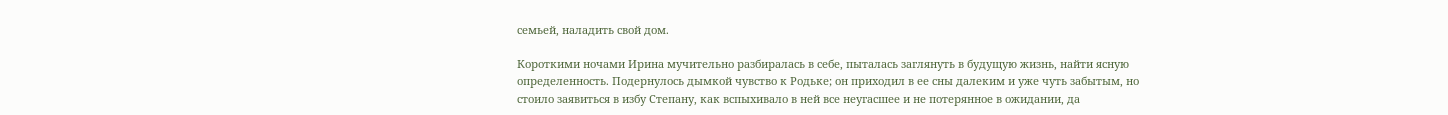семьей, наладить свой дом.

Короткими ночами Ирина мучительно разбиралась в себе, пыталась заглянуть в будущую жизнь, найти ясную определенность. Подернулось дымкой чувство к Родьке; он приходил в ее сны далеким и уже чуть забытым, но стоило заявиться в избу Степану, как вспыхивало в ней все неугасшее и не потерянное в ожидании, да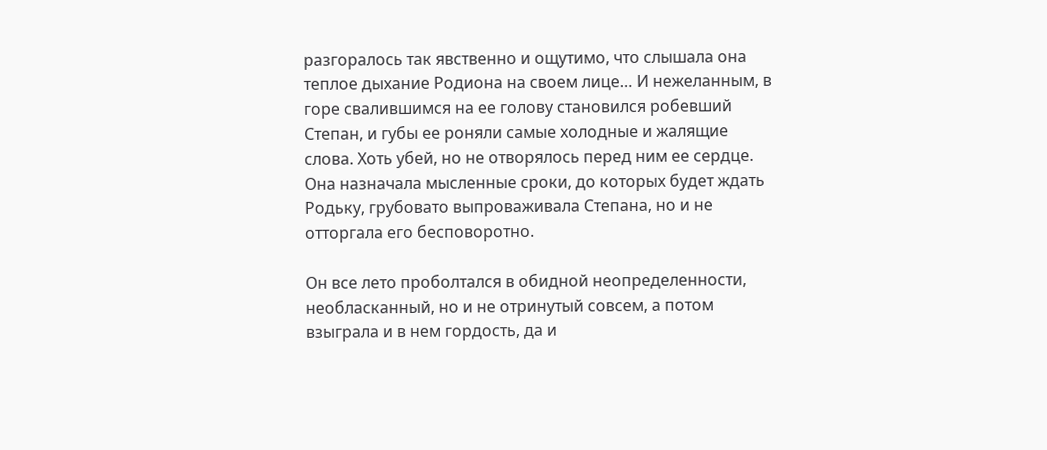разгоралось так явственно и ощутимо, что слышала она теплое дыхание Родиона на своем лице… И нежеланным, в горе свалившимся на ее голову становился робевший Степан, и губы ее роняли самые холодные и жалящие слова. Хоть убей, но не отворялось перед ним ее сердце. Она назначала мысленные сроки, до которых будет ждать Родьку, грубовато выпроваживала Степана, но и не отторгала его бесповоротно.

Он все лето проболтался в обидной неопределенности, необласканный, но и не отринутый совсем, а потом взыграла и в нем гордость, да и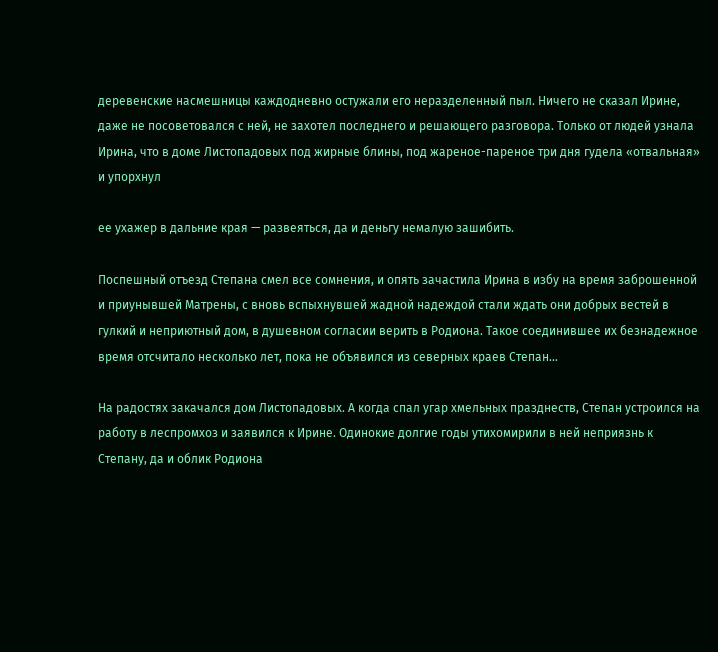деревенские насмешницы каждодневно остужали его неразделенный пыл. Ничего не сказал Ирине, даже не посоветовался с ней, не захотел последнего и решающего разговора. Только от людей узнала Ирина, что в доме Листопадовых под жирные блины, под жареное-пареное три дня гудела «отвальная» и упорхнул

ее ухажер в дальние края — развеяться, да и деньгу немалую зашибить.

Поспешный отъезд Степана смел все сомнения, и опять зачастила Ирина в избу на время заброшенной и приунывшей Матрены, с вновь вспыхнувшей жадной надеждой стали ждать они добрых вестей в гулкий и неприютный дом, в душевном согласии верить в Родиона. Такое соединившее их безнадежное время отсчитало несколько лет, пока не объявился из северных краев Степан…

На радостях закачался дом Листопадовых. А когда спал угар хмельных празднеств, Степан устроился на работу в леспромхоз и заявился к Ирине. Одинокие долгие годы утихомирили в ней неприязнь к Степану, да и облик Родиона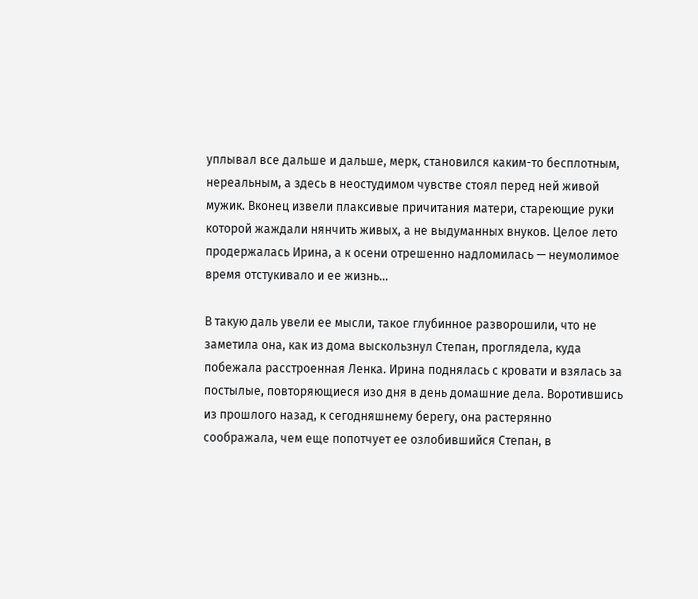уплывал все дальше и дальше, мерк, становился каким-то бесплотным, нереальным, а здесь в неостудимом чувстве стоял перед ней живой мужик. Вконец извели плаксивые причитания матери, стареющие руки которой жаждали нянчить живых, а не выдуманных внуков. Целое лето продержалась Ирина, а к осени отрешенно надломилась — неумолимое время отстукивало и ее жизнь…

В такую даль увели ее мысли, такое глубинное разворошили, что не заметила она, как из дома выскользнул Степан, проглядела, куда побежала расстроенная Ленка. Ирина поднялась с кровати и взялась за постылые, повторяющиеся изо дня в день домашние дела. Воротившись из прошлого назад, к сегодняшнему берегу, она растерянно соображала, чем еще попотчует ее озлобившийся Степан, в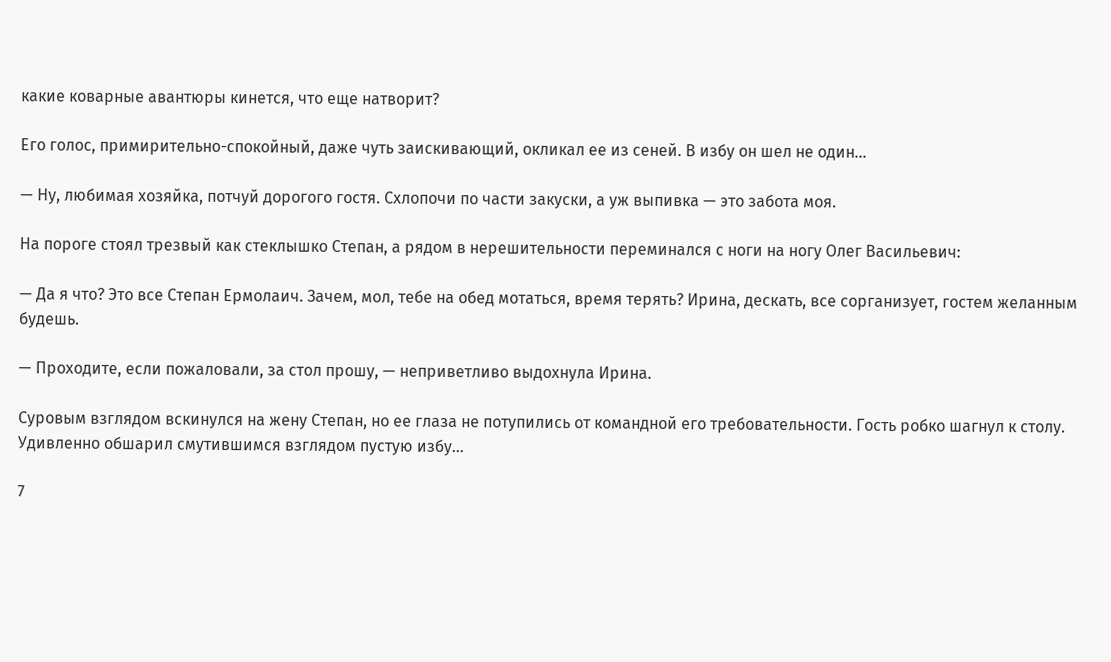какие коварные авантюры кинется, что еще натворит?

Его голос, примирительно-спокойный, даже чуть заискивающий, окликал ее из сеней. В избу он шел не один…

— Ну, любимая хозяйка, потчуй дорогого гостя. Схлопочи по части закуски, а уж выпивка — это забота моя.

На пороге стоял трезвый как стеклышко Степан, а рядом в нерешительности переминался с ноги на ногу Олег Васильевич:

— Да я что? Это все Степан Ермолаич. Зачем, мол, тебе на обед мотаться, время терять? Ирина, дескать, все сорганизует, гостем желанным будешь.

— Проходите, если пожаловали, за стол прошу, — неприветливо выдохнула Ирина.

Суровым взглядом вскинулся на жену Степан, но ее глаза не потупились от командной его требовательности. Гость робко шагнул к столу. Удивленно обшарил смутившимся взглядом пустую избу…

7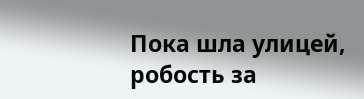Пока шла улицей, робость за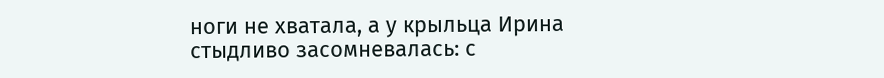ноги не хватала, а у крыльца Ирина стыдливо засомневалась: с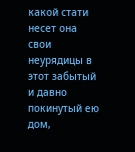какой стати несет она свои неурядицы в этот забытый и давно покинутый ею дом,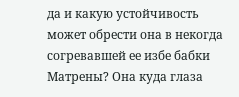да и какую устойчивость может обрести она в некогда согревавшей ее избе бабки Матрены? Она куда глаза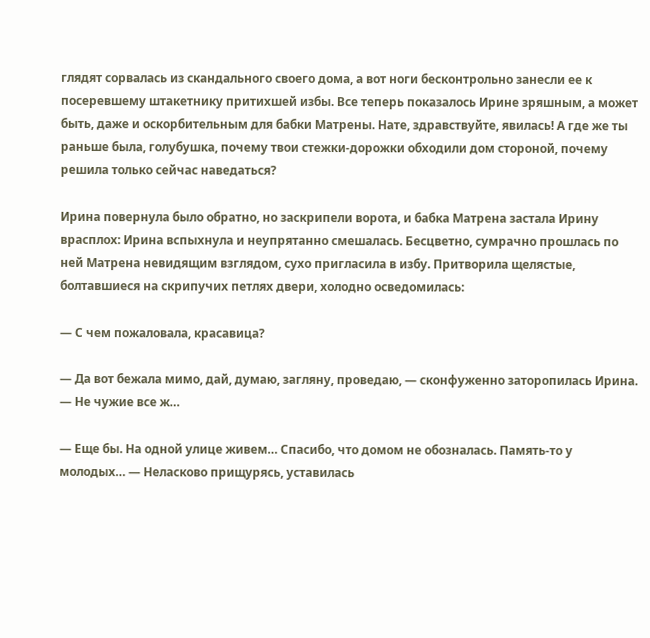глядят сорвалась из скандального своего дома, а вот ноги бесконтрольно занесли ее к посеревшему штакетнику притихшей избы. Все теперь показалось Ирине зряшным, а может быть, даже и оскорбительным для бабки Матрены. Нате, здравствуйте, явилась! А где же ты раньше была, голубушка, почему твои стежки-дорожки обходили дом стороной, почему решила только сейчас наведаться?

Ирина повернула было обратно, но заскрипели ворота, и бабка Матрена застала Ирину врасплох: Ирина вспыхнула и неупрятанно смешалась. Бесцветно, сумрачно прошлась по ней Матрена невидящим взглядом, сухо пригласила в избу. Притворила щелястые, болтавшиеся на скрипучих петлях двери, холодно осведомилась:

— С чем пожаловала, красавица?

— Да вот бежала мимо, дай, думаю, загляну, проведаю, — сконфуженно заторопилась Ирина. — Не чужие все ж…

— Еще бы. На одной улице живем… Спасибо, что домом не обозналась. Память-то у молодых… — Неласково прищурясь, уставилась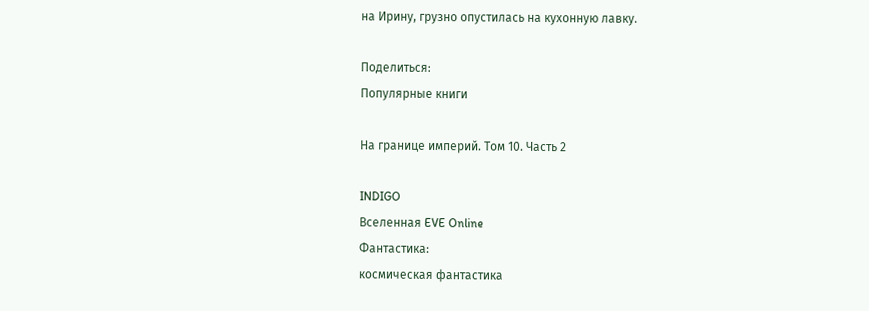на Ирину, грузно опустилась на кухонную лавку.

Поделиться:
Популярные книги

На границе империй. Том 10. Часть 2

INDIGO
Вселенная EVE Online
Фантастика:
космическая фантастика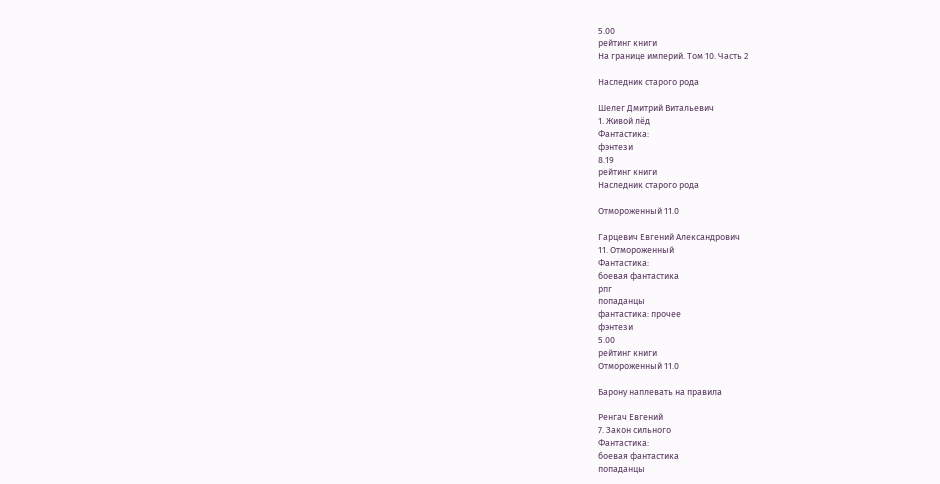5.00
рейтинг книги
На границе империй. Том 10. Часть 2

Наследник старого рода

Шелег Дмитрий Витальевич
1. Живой лёд
Фантастика:
фэнтези
8.19
рейтинг книги
Наследник старого рода

Отмороженный 11.0

Гарцевич Евгений Александрович
11. Отмороженный
Фантастика:
боевая фантастика
рпг
попаданцы
фантастика: прочее
фэнтези
5.00
рейтинг книги
Отмороженный 11.0

Барону наплевать на правила

Ренгач Евгений
7. Закон сильного
Фантастика:
боевая фантастика
попаданцы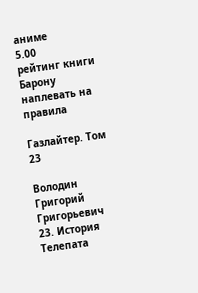аниме
5.00
рейтинг книги
Барону наплевать на правила

Газлайтер. Том 23

Володин Григорий Григорьевич
23. История Телепата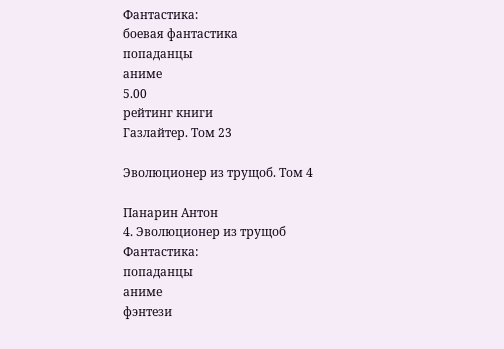Фантастика:
боевая фантастика
попаданцы
аниме
5.00
рейтинг книги
Газлайтер. Том 23

Эволюционер из трущоб. Том 4

Панарин Антон
4. Эволюционер из трущоб
Фантастика:
попаданцы
аниме
фэнтези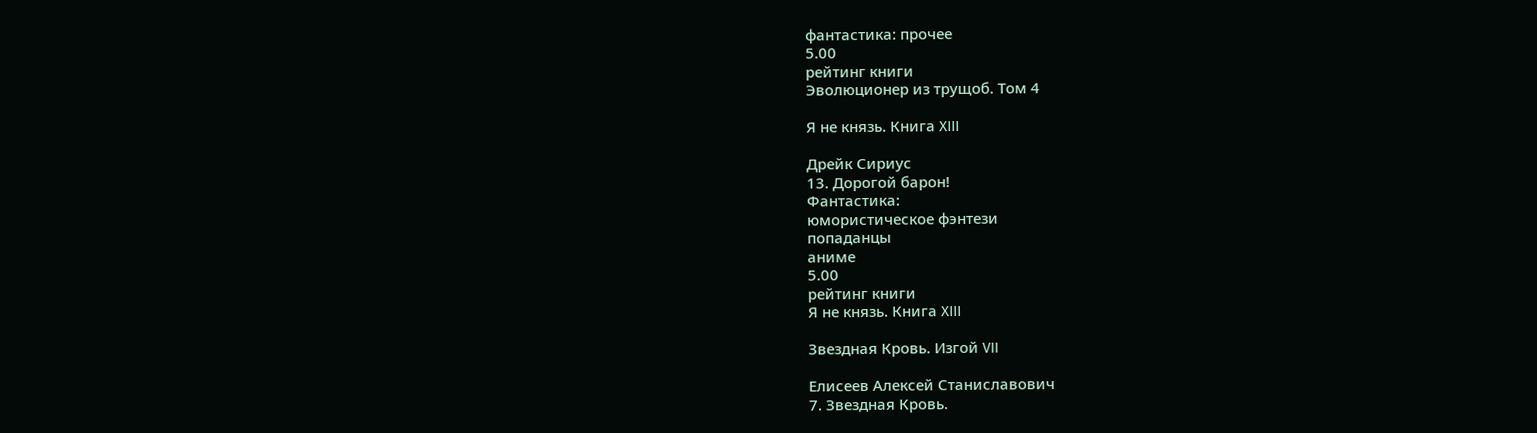фантастика: прочее
5.00
рейтинг книги
Эволюционер из трущоб. Том 4

Я не князь. Книга XIII

Дрейк Сириус
13. Дорогой барон!
Фантастика:
юмористическое фэнтези
попаданцы
аниме
5.00
рейтинг книги
Я не князь. Книга XIII

Звездная Кровь. Изгой VII

Елисеев Алексей Станиславович
7. Звездная Кровь.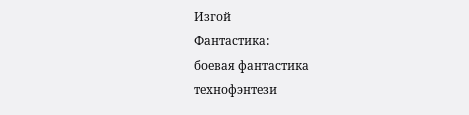Изгой
Фантастика:
боевая фантастика
технофэнтези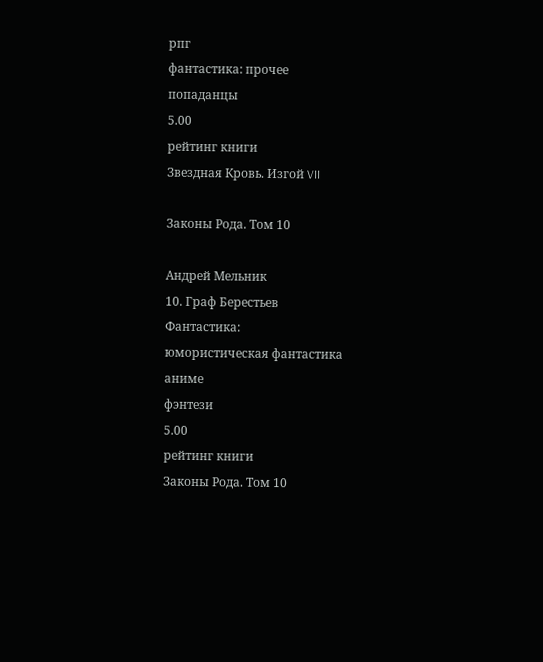рпг
фантастика: прочее
попаданцы
5.00
рейтинг книги
Звездная Кровь. Изгой VII

Законы Рода. Том 10

Андрей Мельник
10. Граф Берестьев
Фантастика:
юмористическая фантастика
аниме
фэнтези
5.00
рейтинг книги
Законы Рода. Том 10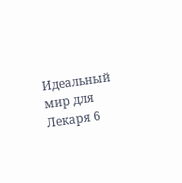Идеальный мир для Лекаря 6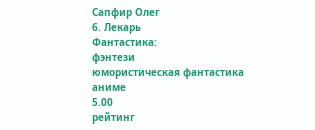Сапфир Олег
6. Лекарь
Фантастика:
фэнтези
юмористическая фантастика
аниме
5.00
рейтинг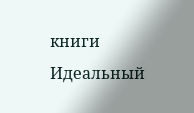книги
Идеальный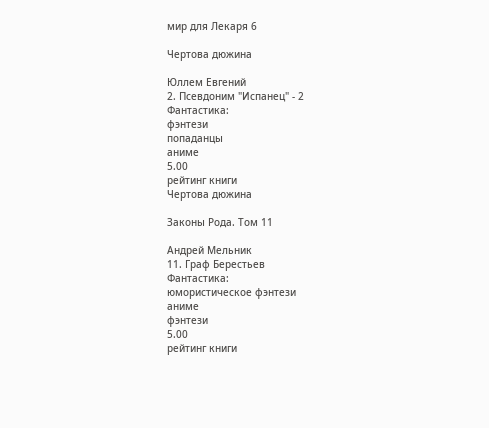мир для Лекаря 6

Чертова дюжина

Юллем Евгений
2. Псевдоним "Испанец" - 2
Фантастика:
фэнтези
попаданцы
аниме
5.00
рейтинг книги
Чертова дюжина

Законы Рода. Том 11

Андрей Мельник
11. Граф Берестьев
Фантастика:
юмористическое фэнтези
аниме
фэнтези
5.00
рейтинг книги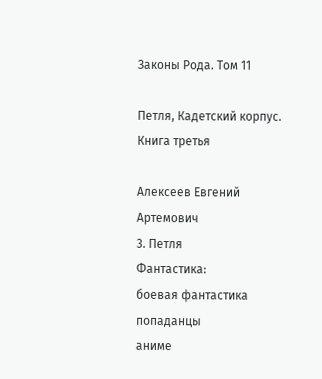Законы Рода. Том 11

Петля, Кадетский корпус. Книга третья

Алексеев Евгений Артемович
3. Петля
Фантастика:
боевая фантастика
попаданцы
аниме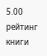5.00
рейтинг книги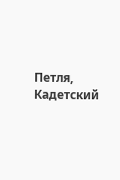Петля, Кадетский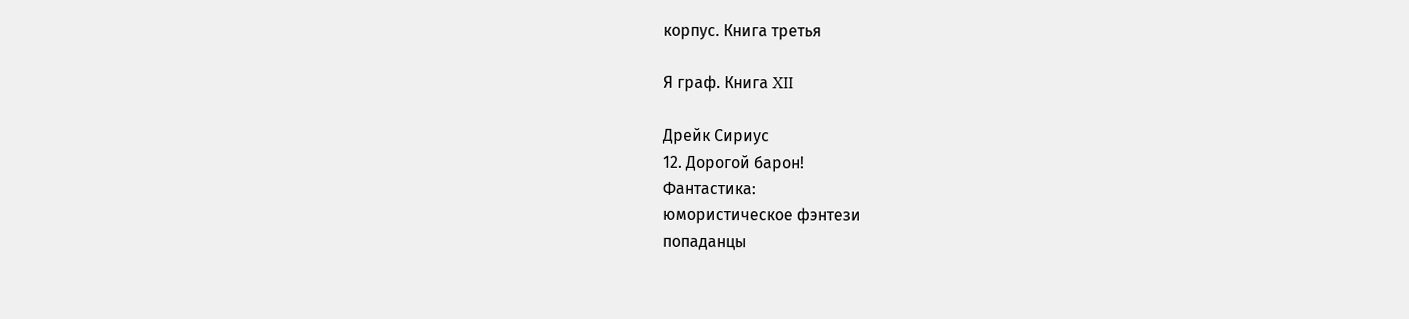корпус. Книга третья

Я граф. Книга XII

Дрейк Сириус
12. Дорогой барон!
Фантастика:
юмористическое фэнтези
попаданцы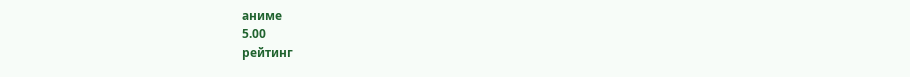аниме
5.00
рейтинг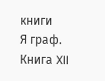книги
Я граф. Книга XII